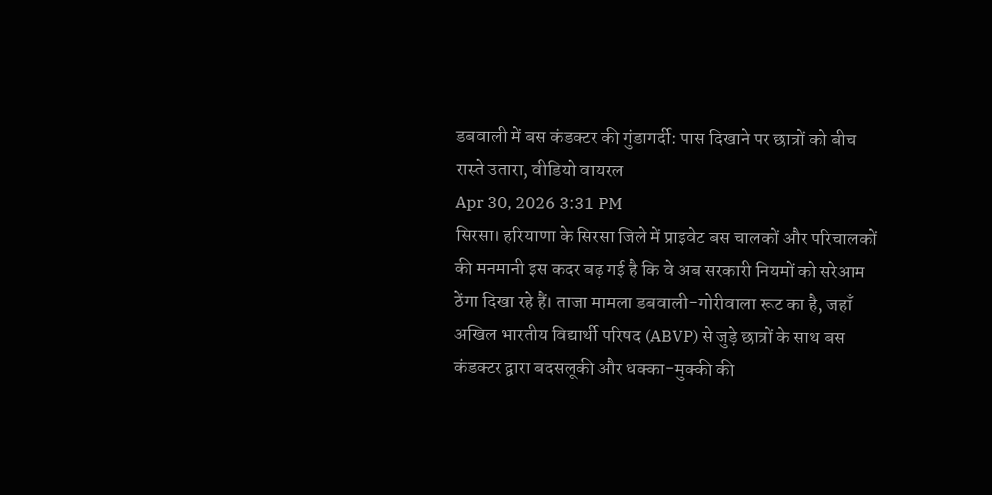डबवाली में बस कंडक्टर की गुंडागर्दी: पास दिखाने पर छात्रों को बीच रास्ते उतारा, वीडियो वायरल
Apr 30, 2026 3:31 PM
सिरसा। हरियाणा के सिरसा जिले में प्राइवेट बस चालकों और परिचालकों की मनमानी इस कदर बढ़ गई है कि वे अब सरकारी नियमों को सरेआम ठेंगा दिखा रहे हैं। ताजा मामला डबवाली-गोरीवाला रूट का है, जहाँ अखिल भारतीय विद्यार्थी परिषद (ABVP) से जुड़े छात्रों के साथ बस कंडक्टर द्वारा बदसलूकी और धक्का-मुक्की की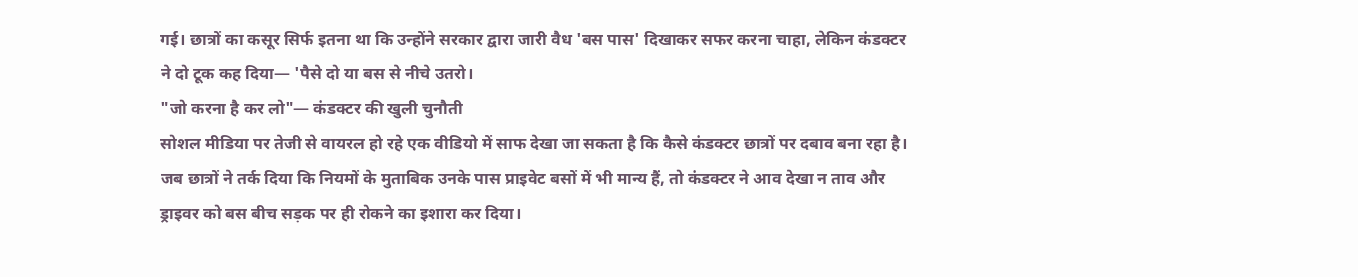गई। छात्रों का कसूर सिर्फ इतना था कि उन्होंने सरकार द्वारा जारी वैध 'बस पास' दिखाकर सफर करना चाहा, लेकिन कंडक्टर ने दो टूक कह दिया— 'पैसे दो या बस से नीचे उतरो।
"जो करना है कर लो"— कंडक्टर की खुली चुनौती
सोशल मीडिया पर तेजी से वायरल हो रहे एक वीडियो में साफ देखा जा सकता है कि कैसे कंडक्टर छात्रों पर दबाव बना रहा है। जब छात्रों ने तर्क दिया कि नियमों के मुताबिक उनके पास प्राइवेट बसों में भी मान्य हैं, तो कंडक्टर ने आव देखा न ताव और ड्राइवर को बस बीच सड़क पर ही रोकने का इशारा कर दिया।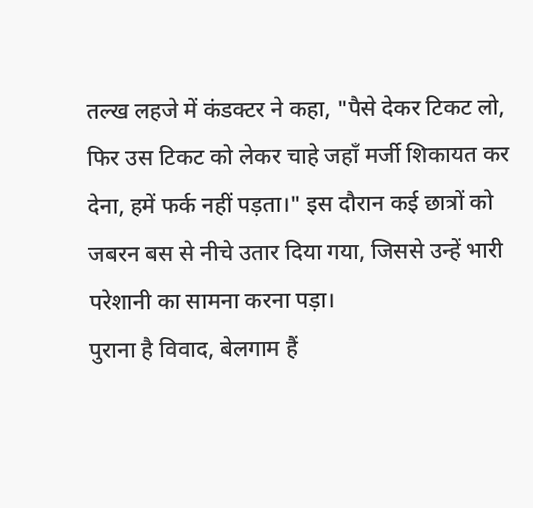तल्ख लहजे में कंडक्टर ने कहा, "पैसे देकर टिकट लो, फिर उस टिकट को लेकर चाहे जहाँ मर्जी शिकायत कर देना, हमें फर्क नहीं पड़ता।" इस दौरान कई छात्रों को जबरन बस से नीचे उतार दिया गया, जिससे उन्हें भारी परेशानी का सामना करना पड़ा।
पुराना है विवाद, बेलगाम हैं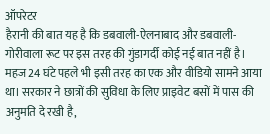ऑपरेटर
हैरानी की बात यह है कि डबवाली-ऐलनाबाद और डबवाली-गोरीवाला रूट पर इस तरह की गुंडागर्दी कोई नई बात नहीं है। महज 24 घंटे पहले भी इसी तरह का एक और वीडियो सामने आया था। सरकार ने छात्रों की सुविधा के लिए प्राइवेट बसों में पास की अनुमति दे रखी है,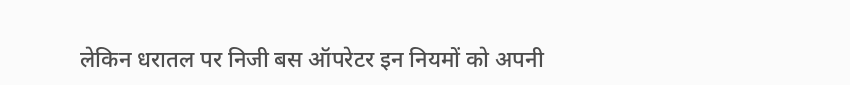लेकिन धरातल पर निजी बस ऑपरेटर इन नियमों को अपनी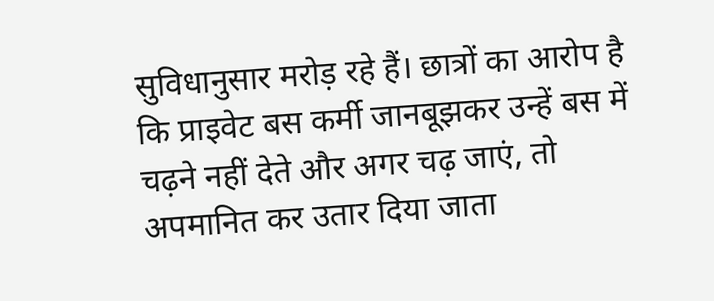सुविधानुसार मरोड़ रहे हैं। छात्रों का आरोप है कि प्राइवेट बस कर्मी जानबूझकर उन्हें बस में चढ़ने नहीं देते और अगर चढ़ जाएं, तो अपमानित कर उतार दिया जाता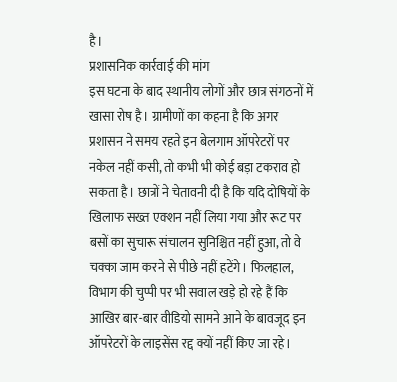है।
प्रशासनिक कार्रवाई की मांग
इस घटना के बाद स्थानीय लोगों और छात्र संगठनों में खासा रोष है। ग्रामीणों का कहना है कि अगर प्रशासन ने समय रहते इन बेलगाम ऑपरेटरों पर नकेल नहीं कसी, तो कभी भी कोई बड़ा टकराव हो सकता है। छात्रों ने चेतावनी दी है कि यदि दोषियों के खिलाफ सख्त एक्शन नहीं लिया गया और रूट पर बसों का सुचारू संचालन सुनिश्चित नहीं हुआ, तो वे चक्का जाम करने से पीछे नहीं हटेंगे। फिलहाल, विभाग की चुप्पी पर भी सवाल खड़े हो रहे हैं कि आखिर बार-बार वीडियो सामने आने के बावजूद इन ऑपरेटरों के लाइसेंस रद्द क्यों नहीं किए जा रहे।